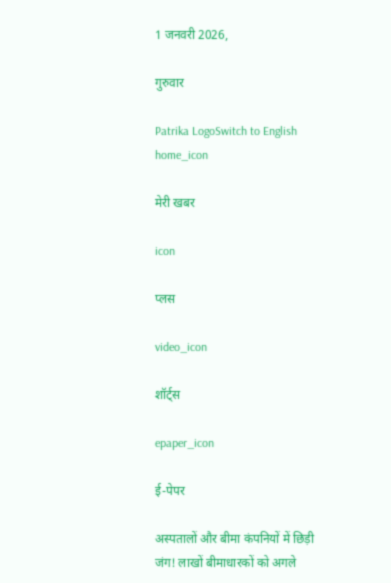1 जनवरी 2026,

गुरुवार

Patrika LogoSwitch to English
home_icon

मेरी खबर

icon

प्लस

video_icon

शॉर्ट्स

epaper_icon

ई-पेपर

अस्पतालों और बीमा कंपनियों में छिड़ी जंग! लाखों बीमाधारकों को अगले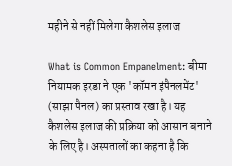महीने से नहीं मिलेगा कैशलेस इलाज

What is Common Empanelment: बीमा नियामक इरडा ने एक 'कॉमन इंपैनलमेंट' (साझा पैनल) का प्रस्ताव रखा है। यह कैशलेस इलाज की प्रक्रिया को आसान बनाने के लिए है। अस्पतालों का कहना है कि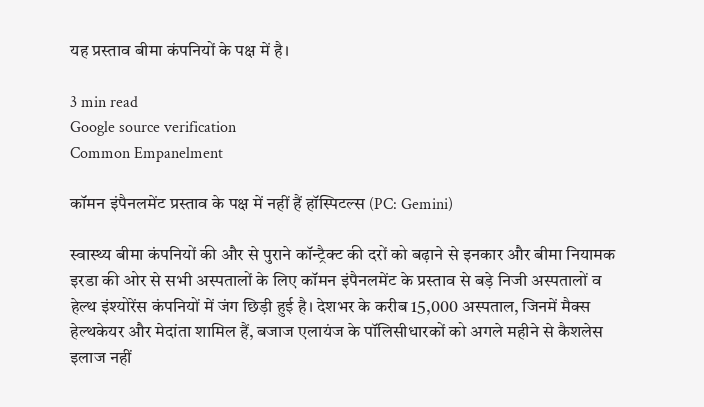यह प्रस्ताव बीमा कंपनियों के पक्ष में है।

3 min read
Google source verification
Common Empanelment

कॉमन इंपैनलमेंट प्रस्ताव के पक्ष में नहीं हैं हॉस्पिटल्स (PC: Gemini)

स्वास्थ्य बीमा कंपनियों की और से पुराने कॉन्ट्रैक्ट की दरों को बढ़ाने से इनकार और बीमा नियामक इरडा की ओर से सभी अस्पतालों के लिए कॉमन इंपैनलमेंट के प्रस्ताव से बड़े निजी अस्पतालों व हेल्थ इंश्योरेंस कंपनियों में जंग छिड़ी हुई है। देशभर के करीब 15,000 अस्पताल, जिनमें मैक्स हेल्थकेयर और मेदांता शामिल हैं, बजाज एलायंज के पॉलिसीधारकों को अगले महीने से कैशलेस इलाज नहीं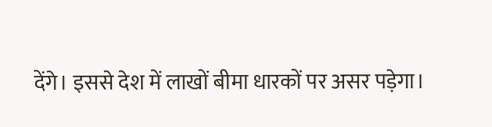देंगे। इससे देश में लाखों बीमा धारकों पर असर पड़ेगा।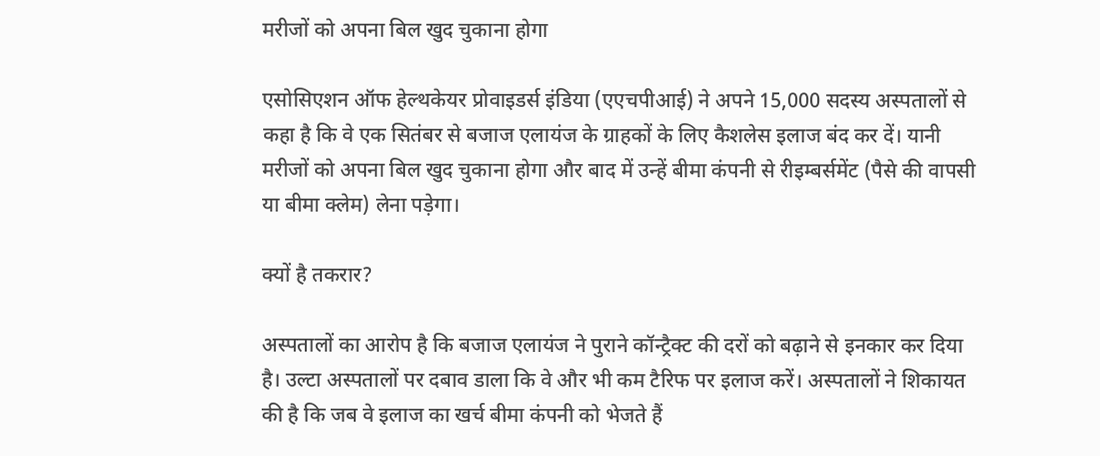मरीजों को अपना बिल खुद चुकाना होगा

एसोसिएशन ऑफ हेल्थकेयर प्रोवाइडर्स इंडिया (एएचपीआई) ने अपने 15,000 सदस्य अस्पतालों से कहा है कि वे एक सितंबर से बजाज एलायंज के ग्राहकों के लिए कैशलेस इलाज बंद कर दें। यानी मरीजों को अपना बिल खुद चुकाना होगा और बाद में उन्हें बीमा कंपनी से रीइम्बर्समेंट (पैसे की वापसी या बीमा क्लेम) लेना पड़ेगा।

क्यों है तकरार?

अस्पतालों का आरोप है कि बजाज एलायंज ने पुराने कॉन्ट्रैक्ट की दरों को बढ़ाने से इनकार कर दिया है। उल्टा अस्पतालों पर दबाव डाला कि वे और भी कम टैरिफ पर इलाज करें। अस्पतालों ने शिकायत की है कि जब वे इलाज का खर्च बीमा कंपनी को भेजते हैं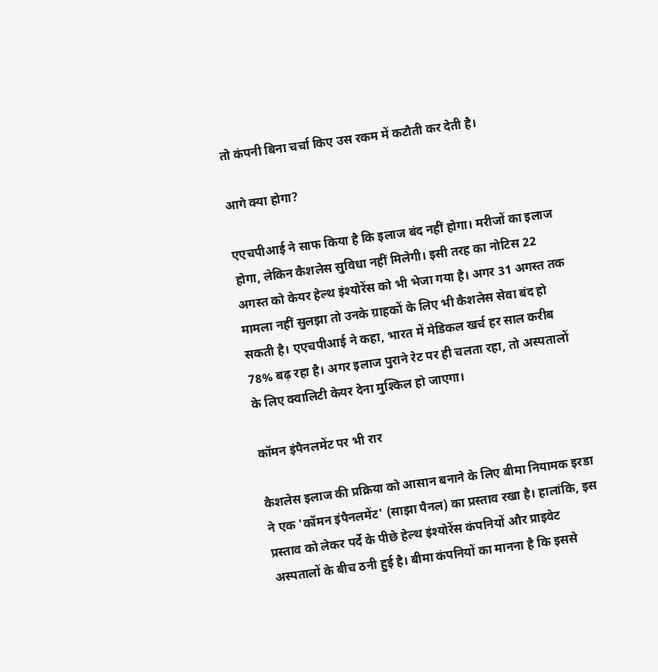तो कंपनी बिना चर्चा किए उस रकम में कटौती कर देती है।

आगे क्या होगा?

एएचपीआई ने साफ किया है कि इलाज बंद नहीं होगा। मरीजों का इलाज होगा, लेकिन कैशलेस सुविधा नहीं मिलेगी। इसी तरह का नोटिस 22 अगस्त को केयर हेल्थ इंश्योरेंस को भी भेजा गया है। अगर 31 अगस्त तक मामला नहीं सुलझा तो उनके ग्राहकों के लिए भी कैशलेस सेवा बंद हो सकती है। एएचपीआई ने कहा, भारत में मेडिकल खर्च हर साल करीब 78% बढ़ रहा है। अगर इलाज पुराने रेट पर ही चलता रहा, तो अस्पतालों के लिए क्वालिटी केयर देना मुश्किल हो जाएगा।

कॉमन इंपैनलमेंट पर भी रार

कैशलेस इलाज की प्रक्रिया को आसान बनाने के लिए बीमा नियामक इरडा ने एक 'कॉमन इंपैनलमेंट' (साझा पैनल) का प्रस्ताव रखा है। हालांकि, इस प्रस्ताव को लेकर पर्दे के पीछे हेल्थ इंश्योरेंस कंपनियों और प्राइवेट अस्पतालों के बीच ठनी हुई है। बीमा कंपनियों का मानना है कि इससे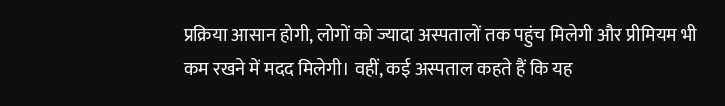प्रक्रिया आसान होगी, लोगों को ज्यादा अस्पतालों तक पहुंच मिलेगी और प्रीमियम भी कम रखने में मदद मिलेगी। वहीं, कई अस्पताल कहते हैं कि यह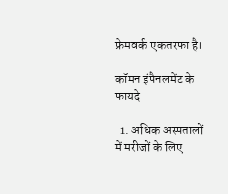फ्रेमवर्क एकतरफा है।

कॉमन इंपैनलमेंट के फायदे

  1. अधिक अस्पतालों में मरीजों के लिए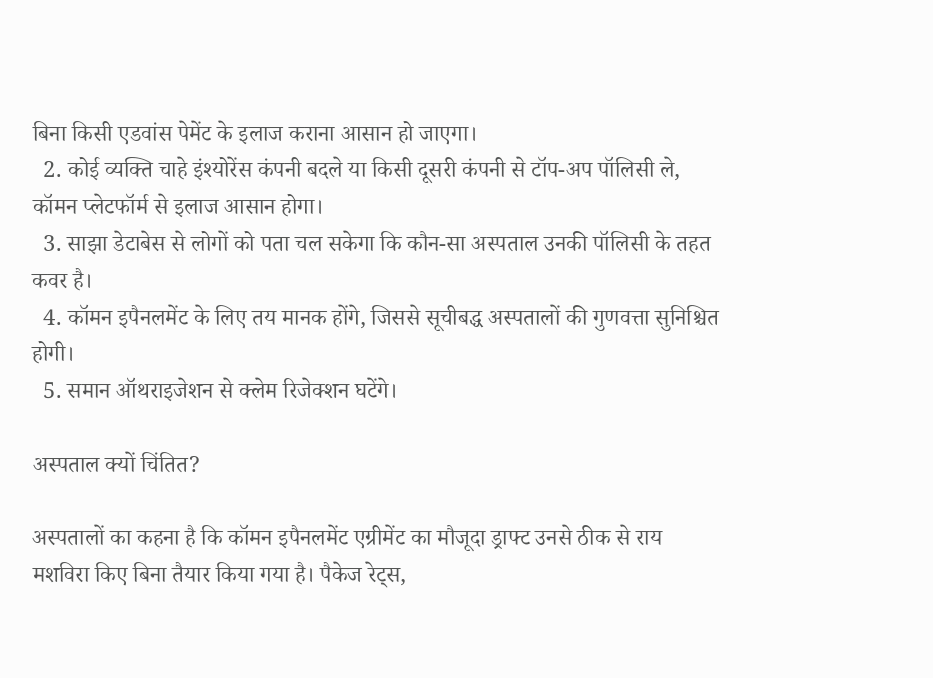बिना किसी एडवांस पेमेंट के इलाज कराना आसान हो जाएगा।
  2. कोई व्यक्ति चाहे इंश्योरेंस कंपनी बदले या किसी दूसरी कंपनी से टॉप-अप पॉलिसी ले, कॉमन प्लेटफॉर्म से इलाज आसान होगा।
  3. साझा डेटाबेस से लोगों को पता चल सकेगा कि कौन-सा अस्पताल उनकी पॉलिसी के तहत कवर है।
  4. कॉमन इपैनलमेंट के लिए तय मानक होंगे, जिससे सूचीबद्ध अस्पतालों की गुणवत्ता सुनिश्चित होगी।
  5. समान ऑथराइजेशन से क्लेम रिजेक्शन घटेंगे।

अस्पताल क्यों चिंतित?

अस्पतालों का कहना है कि कॉमन इपैनलमेंट एग्रीमेंट का मौजूदा ड्राफ्ट उनसे ठीक से राय मशविरा किए बिना तैयार किया गया है। पैकेज रेट्स,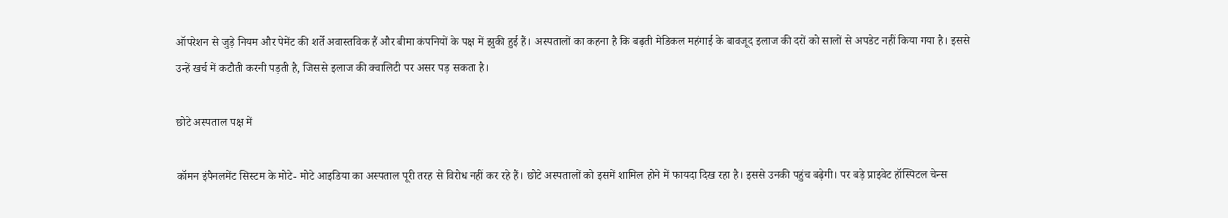ऑपरेशन से जुड़े नियम और पेमेंट की शर्ते अवास्तविक हैं और बीमा कंपनियों के पक्ष में झुकी हुई हैं। अस्पतालों का कहना है कि बढ़ती मेडिकल महंगाई के बावजूद इलाज की दरों को सालों से अपडेट नहीं किया गया है। इससे उन्हें खर्च में कटौती करनी पड़ती है, जिससे इलाज की क्वालिटी पर असर पड़ सकता है।

छोटे अस्पताल पक्ष में

कॉमन इंपैनलमेंट सिस्टम के मोटे- मोटे आइडिया का अस्पताल पूरी तरह से विरोध नहीं कर रहे हैं। छोटे अस्पतालों को इसमें शामिल होने में फायदा दिख रहा है। इससे उनकी पहुंच बढ़ेगी। पर बड़े प्राइवेट हॉस्पिटल चेन्स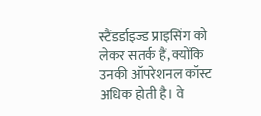स्टैंडर्डाइज्ड प्राइसिंग को लेकर सतर्क हैं, क्योंकि उनकी ऑपरेशनल कॉस्ट अधिक होती है। वे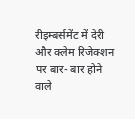रीइम्बर्समेंट में देरी और क्लेम रिजेक्शन पर बार- बार होने वाले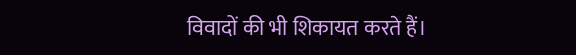विवादों की भी शिकायत करते हैं।